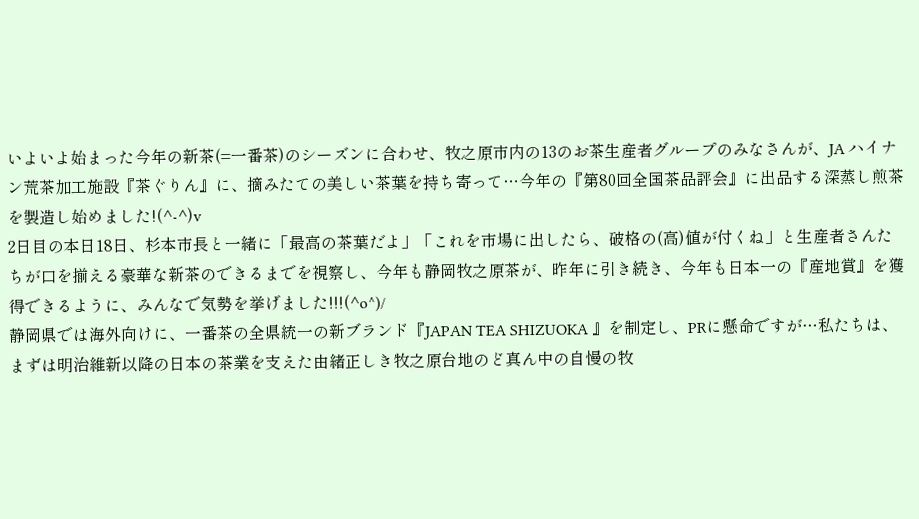いよいよ始まった今年の新茶(=一番茶)のシーズンに合わせ、牧之原市内の13のお茶生産者グループのみなさんが、JA ハイナン荒茶加工施設『茶ぐりん』に、摘みたての美しい茶葉を持ち寄って…今年の『第80回全国茶品評会』に出品する深蒸し煎茶を製造し始めました!(^-^)v
2日目の本日18日、杉本市長と一緒に「最高の茶葉だよ」「これを市場に出したら、破格の(高)値が付くね」と生産者さんたちが口を揃える豪華な新茶のできるまでを視察し、今年も静岡牧之原茶が、昨年に引き続き、今年も日本一の『産地賞』を獲得できるように、みんなで気勢を挙げました!!!(^o^)/
静岡県では海外向けに、一番茶の全県統一の新ブランド『JAPAN TEA SHIZUOKA 』を制定し、PRに懸命ですが…私たちは、まずは明治維新以降の日本の茶業を支えた由緒正しき牧之原台地のど真ん中の自慢の牧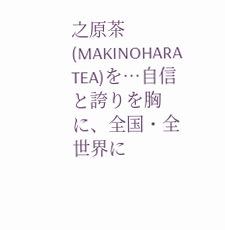之原茶(MAKINOHARA TEA)を…自信と誇りを胸に、全国・全世界に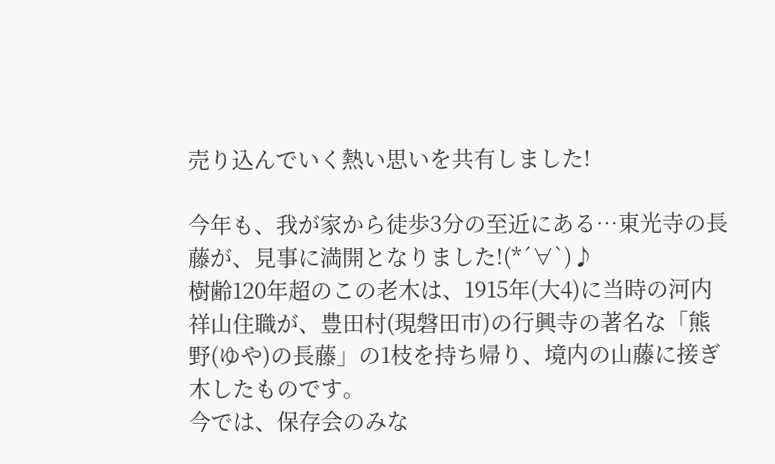売り込んでいく熱い思いを共有しました!

今年も、我が家から徒歩3分の至近にある…東光寺の長藤が、見事に満開となりました!(*´∀`)♪
樹齢120年超のこの老木は、1915年(大4)に当時の河内祥山住職が、豊田村(現磐田市)の行興寺の著名な「熊野(ゆや)の長藤」の1枝を持ち帰り、境内の山藤に接ぎ木したものです。
今では、保存会のみな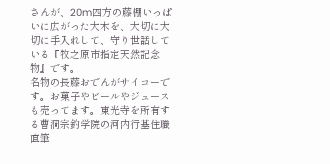さんが、20m四方の藤棚いっぱいに広がった大木を、大切に大切に手入れして、守り世話している『牧之原市指定天然記念物』です。
名物の長藤おでんがサイコーです。お菓子やビールやジュースも売ってます。東光寺を所有する曹洞宗釣学院の河内行基住職直筆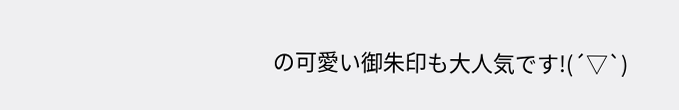の可愛い御朱印も大人気です!(´▽`)